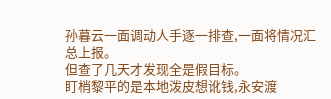孙暮云一面调动人手逐一排查,一面将情况汇总上报。
但查了几天才发现全是假目标。
盯梢黎平的是本地泼皮想讹钱,永安渡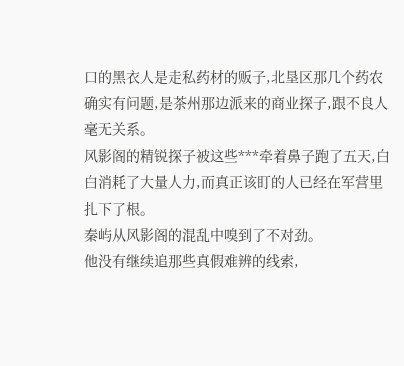口的黑衣人是走私药材的贩子,北垦区那几个药农确实有问题,是茶州那边派来的商业探子,跟不良人毫无关系。
风影阁的精锐探子被这些***牵着鼻子跑了五天,白白消耗了大量人力,而真正该盯的人已经在军营里扎下了根。
秦屿从风影阁的混乱中嗅到了不对劲。
他没有继续追那些真假难辨的线索,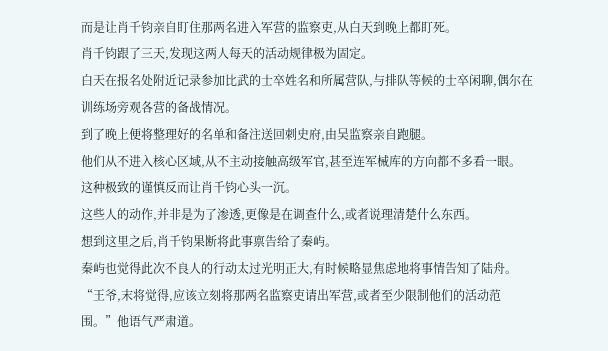而是让肖千钧亲自盯住那两名进入军营的监察吏,从白天到晚上都盯死。
肖千钧跟了三天,发现这两人每天的活动规律极为固定。
白天在报名处附近记录参加比武的士卒姓名和所属营队,与排队等候的士卒闲聊,偶尔在训练场旁观各营的备战情况。
到了晚上便将整理好的名单和备注送回刺史府,由吴监察亲自跑腿。
他们从不进入核心区域,从不主动接触高级军官,甚至连军械库的方向都不多看一眼。
这种极致的谨慎反而让肖千钧心头一沉。
这些人的动作,并非是为了渗透,更像是在调查什么,或者说理清楚什么东西。
想到这里之后,肖千钧果断将此事禀告给了秦屿。
秦屿也觉得此次不良人的行动太过光明正大,有时候略显焦虑地将事情告知了陆舟。
“王爷,末将觉得,应该立刻将那两名监察吏请出军营,或者至少限制他们的活动范围。”他语气严肃道。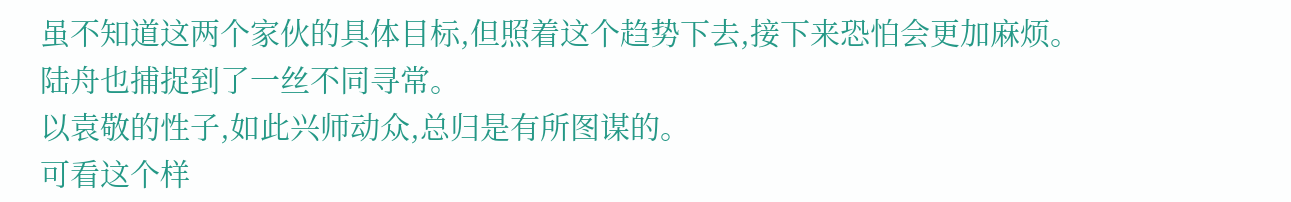虽不知道这两个家伙的具体目标,但照着这个趋势下去,接下来恐怕会更加麻烦。
陆舟也捕捉到了一丝不同寻常。
以袁敬的性子,如此兴师动众,总归是有所图谋的。
可看这个样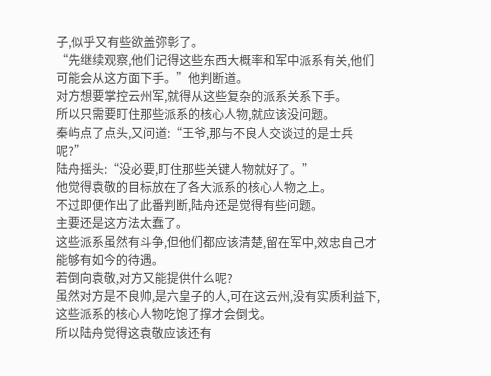子,似乎又有些欲盖弥彰了。
“先继续观察,他们记得这些东西大概率和军中派系有关,他们可能会从这方面下手。”他判断道。
对方想要掌控云州军,就得从这些复杂的派系关系下手。
所以只需要盯住那些派系的核心人物,就应该没问题。
秦屿点了点头,又问道:“王爷,那与不良人交谈过的是士兵呢?”
陆舟摇头:“没必要,盯住那些关键人物就好了。”
他觉得袁敬的目标放在了各大派系的核心人物之上。
不过即便作出了此番判断,陆舟还是觉得有些问题。
主要还是这方法太蠢了。
这些派系虽然有斗争,但他们都应该清楚,留在军中,效忠自己才能够有如今的待遇。
若倒向袁敬,对方又能提供什么呢?
虽然对方是不良帅,是六皇子的人,可在这云州,没有实质利益下,这些派系的核心人物吃饱了撑才会倒戈。
所以陆舟觉得这袁敬应该还有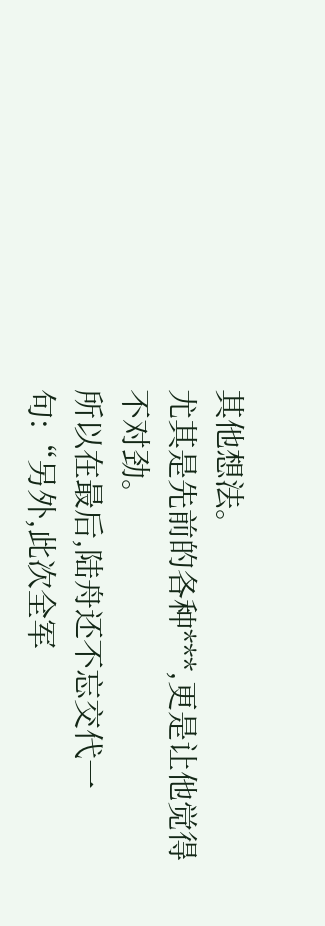其他想法。
尤其是先前的各种***,更是让他觉得不对劲。
所以在最后,陆舟还不忘交代一句:“另外,此次全军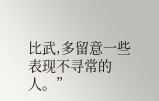比武,多留意一些表现不寻常的人。”